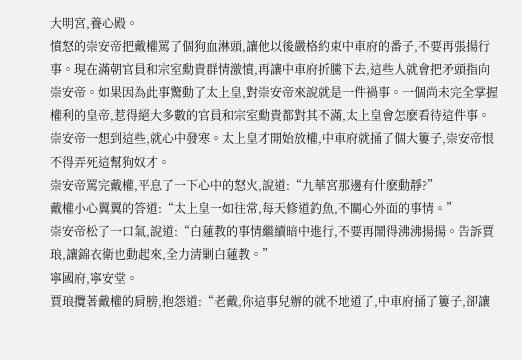大明宮,養心殿。
憤怒的崇安帝把戴權罵了個狗血淋頭,讓他以後嚴格約束中車府的番子,不要再張揚行事。現在滿朝官員和宗室勳貴群情激憤,再讓中車府折騰下去,這些人就會把矛頭指向崇安帝。如果因為此事驚動了太上皇,對崇安帝來說就是一件禍事。一個尚未完全掌握權利的皇帝,惹得絕大多數的官員和宗室勳貴都對其不滿,太上皇會怎麽看待這件事。崇安帝一想到這些,就心中發寒。太上皇才開始放權,中車府就捅了個大簍子,崇安帝恨不得弄死這幫狗奴才。
崇安帝罵完戴權,平息了一下心中的怒火,說道:“九華宮那邊有什麽動靜?”
戴權小心翼翼的答道:“太上皇一如往常,每天修道釣魚,不關心外面的事情。”
崇安帝松了一口氣,說道:“白蓮教的事情繼續暗中進行,不要再鬧得沸沸揚揚。告訴賈琅,讓錦衣衛也動起來,全力清剿白蓮教。”
寧國府,寧安堂。
賈琅攬著戴權的肩膀,抱怨道:“老戴,你這事兒辦的就不地道了,中車府捅了簍子,卻讓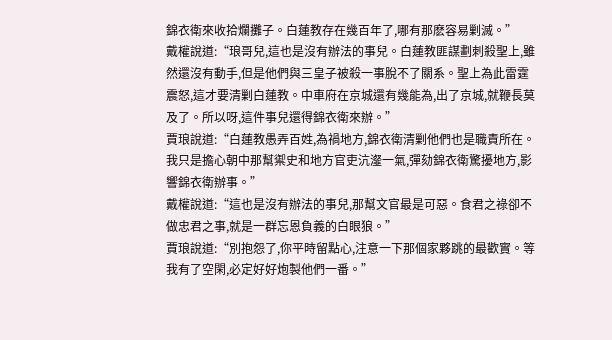錦衣衛來收拾爛攤子。白蓮教存在幾百年了,哪有那麽容易剿滅。”
戴權說道:“琅哥兒,這也是沒有辦法的事兒。白蓮教匪謀劃刺殺聖上,雖然還沒有動手,但是他們與三皇子被殺一事脫不了關系。聖上為此雷霆震怒,這才要清剿白蓮教。中車府在京城還有幾能為,出了京城,就鞭長莫及了。所以呀,這件事兒還得錦衣衛來辦。”
賈琅說道:“白蓮教愚弄百姓,為禍地方,錦衣衛清剿他們也是職責所在。我只是擔心朝中那幫禦史和地方官吏沆瀣一氣,彈劾錦衣衛驚擾地方,影響錦衣衛辦事。”
戴權說道:“這也是沒有辦法的事兒,那幫文官最是可惡。食君之祿卻不做忠君之事,就是一群忘恩負義的白眼狼。”
賈琅說道:“別抱怨了,你平時留點心,注意一下那個家夥跳的最歡實。等我有了空閑,必定好好炮製他們一番。”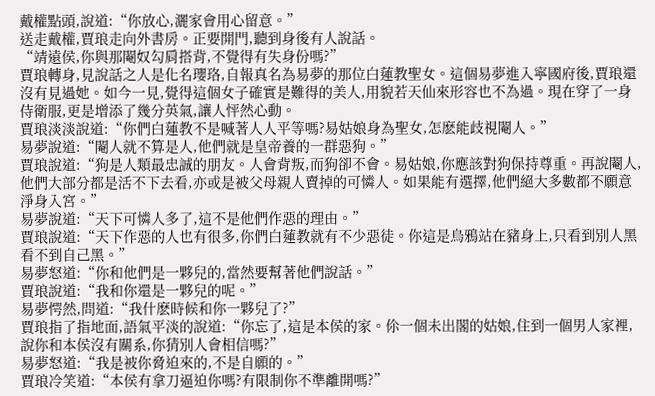戴權點頭,說道:“你放心,灑家會用心留意。”
送走戴權,賈琅走向外書房。正要開門,聽到身後有人說話。
“靖遠侯,你與那閹奴勾肩搭背,不覺得有失身份嗎?”
賈琅轉身,見說話之人是化名瓔珞,自報真名為易夢的那位白蓮教聖女。這個易夢進入寧國府後,賈琅還沒有見過她。如今一見,覺得這個女子確實是難得的美人,用貌若天仙來形容也不為過。現在穿了一身侍衛服,更是增添了幾分英氣,讓人怦然心動。
賈琅淡淡說道:“你們白蓮教不是喊著人人平等嗎?易姑娘身為聖女,怎麽能歧視閹人。”
易夢說道:“閹人就不算是人,他們就是皇帝養的一群惡狗。”
賈琅說道:“狗是人類最忠誠的朋友。人會背叛,而狗卻不會。易姑娘,你應該對狗保持尊重。再說閹人,他們大部分都是活不下去看,亦或是被父母親人賣掉的可憐人。如果能有選擇,他們絕大多數都不願意淨身入宮。”
易夢說道:“天下可憐人多了,這不是他們作惡的理由。”
賈琅說道:“天下作惡的人也有很多,你們白蓮教就有不少惡徒。你這是烏鴉站在豬身上,只看到別人黑看不到自己黑。”
易夢怒道:“你和他們是一夥兒的,當然要幫著他們說話。”
賈琅說道:“我和你還是一夥兒的呢。”
易夢愕然,問道:“我什麽時候和你一夥兒了?”
賈琅指了指地面,語氣平淡的說道:“你忘了,這是本侯的家。伱一個未出閣的姑娘,住到一個男人家裡,說你和本侯沒有關系,你猜別人會相信嗎?”
易夢怒道:“我是被你脅迫來的,不是自願的。”
賈琅冷笑道:“本侯有拿刀逼迫你嗎?有限制你不準離開嗎?”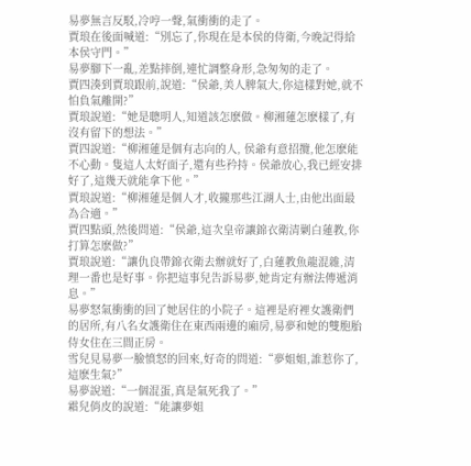易夢無言反駁,冷哼一聲,氣衝衝的走了。
賈琅在後面喊道:“別忘了,你現在是本侯的侍衛,今晚記得給本侯守門。”
易夢腳下一亂,差點摔倒,連忙調整身形,急匆匆的走了。
賈四湊到賈琅跟前,說道:“侯爺,美人脾氣大,你這樣對她,就不怕負氣離開?”
賈琅說道:“她是聰明人,知道該怎麽做。柳湘蓮怎麽樣了,有沒有留下的想法。”
賈四說道:“柳湘蓮是個有志向的人, 侯爺有意招攬,他怎麽能不心動。隻這人太好面子,還有些矜持。侯爺放心,我已經安排好了,這幾天就能拿下他。”
賈琅說道:“柳湘蓮是個人才,收攏那些江湖人士,由他出面最為合適。”
賈四點頭,然後問道:“侯爺,這次皇帝讓錦衣衛清剿白蓮教,你打算怎麽做?”
賈琅說道:“讓仇良帶錦衣衛去辦就好了,白蓮教魚龍混雜,清理一番也是好事。你把這事兒告訴易夢,她肯定有辦法傳遞消息。”
易夢怒氣衝衝的回了她居住的小院子。這裡是府裡女護衛們的居所,有八名女護衛住在東西兩邊的廂房,易夢和她的雙胞胎侍女住在三間正房。
雪兒見易夢一臉憤怒的回來,好奇的問道:“夢姐姐,誰惹你了,這麽生氣?”
易夢說道:“一個混蛋,真是氣死我了。”
霜兒俏皮的說道:“能讓夢姐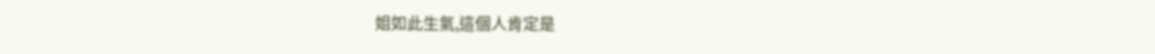姐如此生氣,這個人肯定是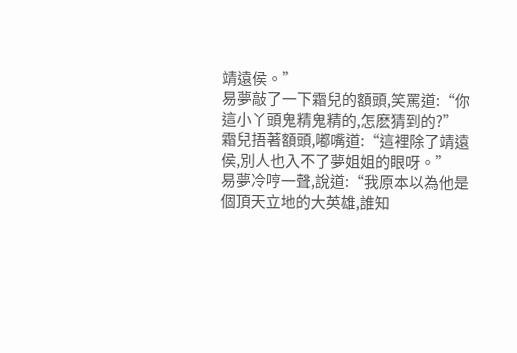靖遠侯。”
易夢敲了一下霜兒的額頭,笑罵道:“你這小丫頭鬼精鬼精的,怎麽猜到的?”
霜兒捂著額頭,嘟嘴道:“這裡除了靖遠侯,別人也入不了夢姐姐的眼呀。”
易夢冷哼一聲,說道:“我原本以為他是個頂天立地的大英雄,誰知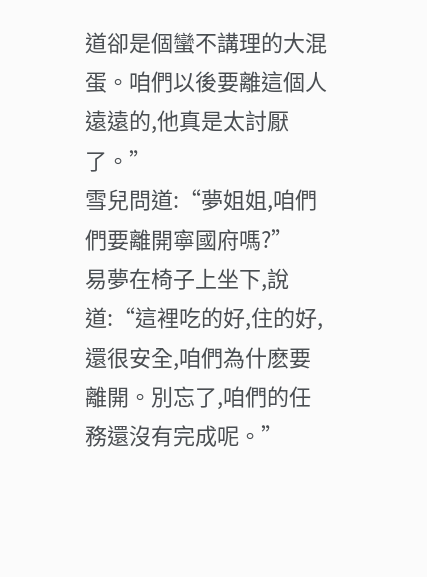道卻是個蠻不講理的大混蛋。咱們以後要離這個人遠遠的,他真是太討厭了。”
雪兒問道:“夢姐姐,咱們們要離開寧國府嗎?”
易夢在椅子上坐下,說道:“這裡吃的好,住的好,還很安全,咱們為什麽要離開。別忘了,咱們的任務還沒有完成呢。”